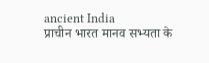ancient India
प्राचीन भारत मानव सभ्यता के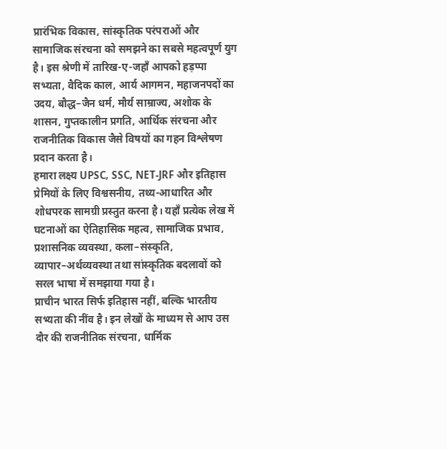प्रारंभिक विकास, सांस्कृतिक परंपराओं और सामाजिक संरचना को समझने का सबसे महत्वपूर्ण युग है। इस श्रेणी में तारिख-ए-जहाँ आपको हड़प्पा सभ्यता, वैदिक काल, आर्य आगमन, महाजनपदों का उदय, बौद्ध–जैन धर्म, मौर्य साम्राज्य, अशोक के शासन, गुप्तकालीन प्रगति, आर्थिक संरचना और राजनीतिक विकास जैसे विषयों का गहन विश्लेषण प्रदान करता है।
हमारा लक्ष्य UPSC, SSC, NET-JRF और इतिहास प्रेमियों के लिए विश्वसनीय, तथ्य-आधारित और शोधपरक सामग्री प्रस्तुत करना है। यहाँ प्रत्येक लेख में घटनाओं का ऐतिहासिक महत्व, सामाजिक प्रभाव, प्रशासनिक व्यवस्था, कला–संस्कृति, व्यापार–अर्थव्यवस्था तथा सांस्कृतिक बदलावों को सरल भाषा में समझाया गया है।
प्राचीन भारत सिर्फ इतिहास नहीं, बल्कि भारतीय सभ्यता की नींव है। इन लेखों के माध्यम से आप उस दौर की राजनीतिक संरचना, धार्मिक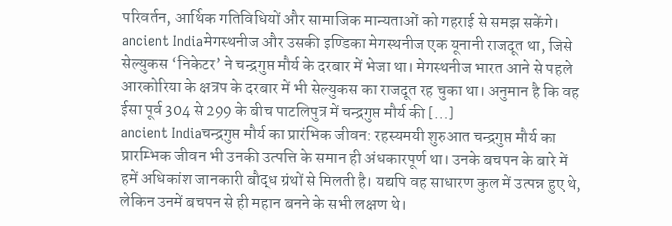परिवर्तन, आर्थिक गतिविधियों और सामाजिक मान्यताओं को गहराई से समझ सकेंगे।
ancient Indiaमेगस्थनीज और उसकी इण्डिका मेगस्थनीज एक यूनानी राजदूत था, जिसे सेल्युकस ‘निकेटर’ ने चन्द्रगुप्त मौर्य के दरबार में भेजा था। मेगस्थनीज भारत आने से पहले आरकोरिया के क्षत्रप के दरबार में भी सेल्युकस का राजदूत रह चुका था। अनुमान है कि वह ईसा पूर्व 304 से 299 के बीच पाटलिपुत्र में चन्द्रगुप्त मौर्य की […]
ancient Indiaचन्द्रगुप्त मौर्य का प्रारंभिक जीवन: रहस्यमयी शुरुआत चन्द्रगुप्त मौर्य का प्रारम्भिक जीवन भी उनकी उत्पत्ति के समान ही अंधकारपूर्ण था। उनके बचपन के बारे में हमें अधिकांश जानकारी बौद्ध ग्रंथों से मिलती है। यद्यपि वह साधारण कुल में उत्पन्न हुए थे, लेकिन उनमें बचपन से ही महान बनने के सभी लक्षण थे।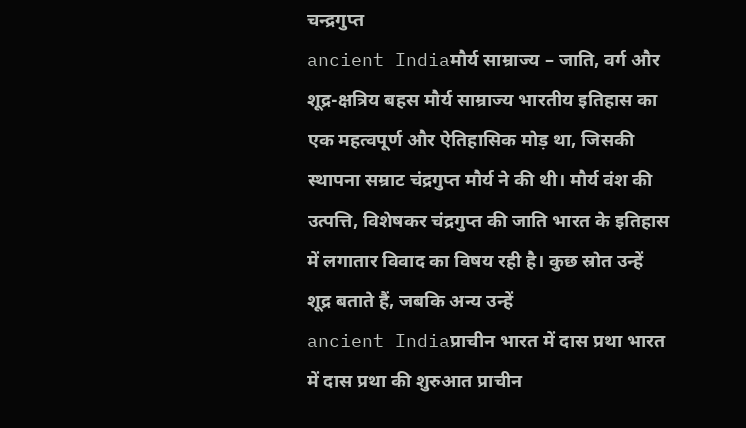चन्द्रगुप्त
ancient Indiaमौर्य साम्राज्य – जाति, वर्ग और शूद्र-क्षत्रिय बहस मौर्य साम्राज्य भारतीय इतिहास का एक महत्वपूर्ण और ऐतिहासिक मोड़ था, जिसकी स्थापना सम्राट चंद्रगुप्त मौर्य ने की थी। मौर्य वंश की उत्पत्ति, विशेषकर चंद्रगुप्त की जाति भारत के इतिहास में लगातार विवाद का विषय रही है। कुछ स्रोत उन्हें शूद्र बताते हैं, जबकि अन्य उन्हें
ancient Indiaप्राचीन भारत में दास प्रथा भारत में दास प्रथा की शुरुआत प्राचीन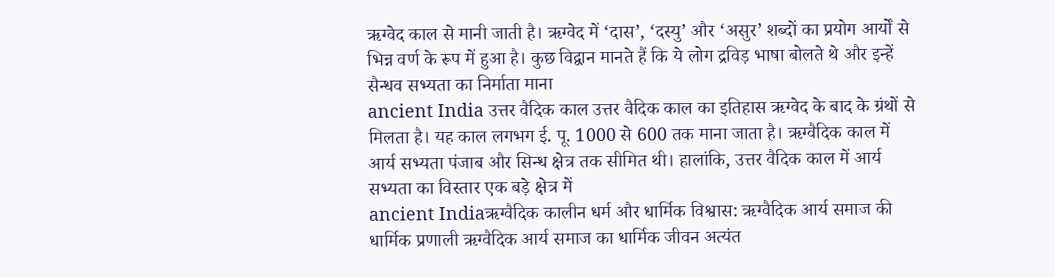ऋग्वेद काल से मानी जाती है। ऋग्वेद में ‘दास’, ‘दस्यु’ और ‘असुर’ शब्दों का प्रयोग आर्यों से भिन्न वर्ण के रूप में हुआ है। कुछ विद्वान मानते हैं कि ये लोग द्रविड़ भाषा बोलते थे और इन्हें सैन्धव सभ्यता का निर्माता माना
ancient India उत्तर वैदिक काल उत्तर वैदिक काल का इतिहास ऋग्वेद के बाद के ग्रंथों से मिलता है। यह काल लगभग ई. पू. 1000 से 600 तक माना जाता है। ऋग्वैदिक काल में आर्य सभ्यता पंजाब और सिन्ध क्षेत्र तक सीमित थी। हालांकि, उत्तर वैदिक काल में आर्य सभ्यता का विस्तार एक बड़े क्षेत्र में
ancient Indiaऋग्वैदिक कालीन धर्म और धार्मिक विश्वास: ऋग्वैदिक आर्य समाज की धार्मिक प्रणाली ऋग्वैदिक आर्य समाज का धार्मिक जीवन अत्यंत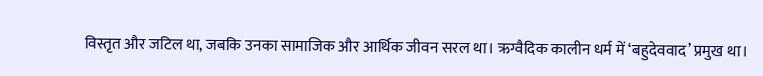विस्तृत और जटिल था, जबकि उनका सामाजिक और आर्थिक जीवन सरल था। ऋग्वैदिक कालीन धर्म में ‘बहुदेववाद’ प्रमुख था।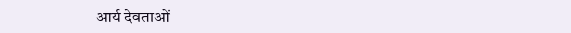आर्य देवताओं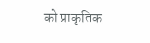को प्राकृतिक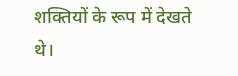शक्तियों के रूप में देखते थे।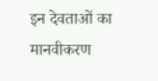इन देवताओं का मानवीकरण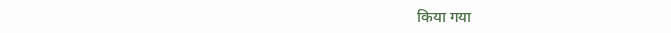किया गया